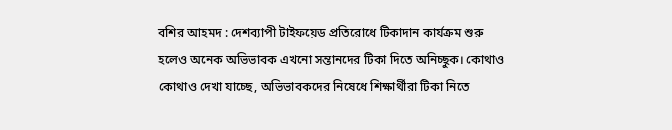বশির আহমদ : দেশব্যাপী টাইফয়েড প্রতিরোধে টিকাদান কার্যক্রম শুরু হলেও অনেক অভিভাবক এখনো সন্তানদের টিকা দিতে অনিচ্ছুক। কোথাও কোথাও দেখা যাচ্ছে, অভিভাবকদের নিষেধে শিক্ষার্থীরা টিকা নিতে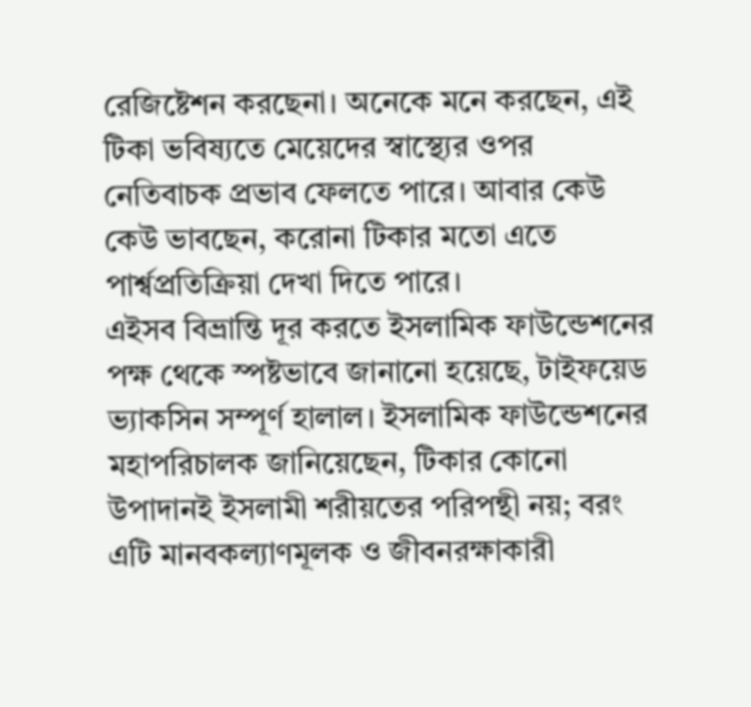রেজিষ্টেশন করছেনা। অনেকে মনে করছেন, এই টিকা ভবিষ্যতে মেয়েদের স্বাস্থ্যের ওপর নেতিবাচক প্রভাব ফেলতে পারে। আবার কেউ কেউ ভাবছেন, করোনা টিকার মতো এতে পার্শ্বপ্রতিক্রিয়া দেখা দিতে পারে।
এইসব বিভ্রান্তি দূর করতে ইসলামিক ফাউন্ডেশনের পক্ষ থেকে স্পষ্টভাবে জানানো হয়েছে, টাইফয়েড ভ্যাকসিন সম্পূর্ণ হালাল। ইসলামিক ফাউন্ডেশনের মহাপরিচালক জানিয়েছেন, টিকার কোনো উপাদানই ইসলামী শরীয়তের পরিপন্থী নয়; বরং এটি মানবকল্যাণমূলক ও জীবনরক্ষাকারী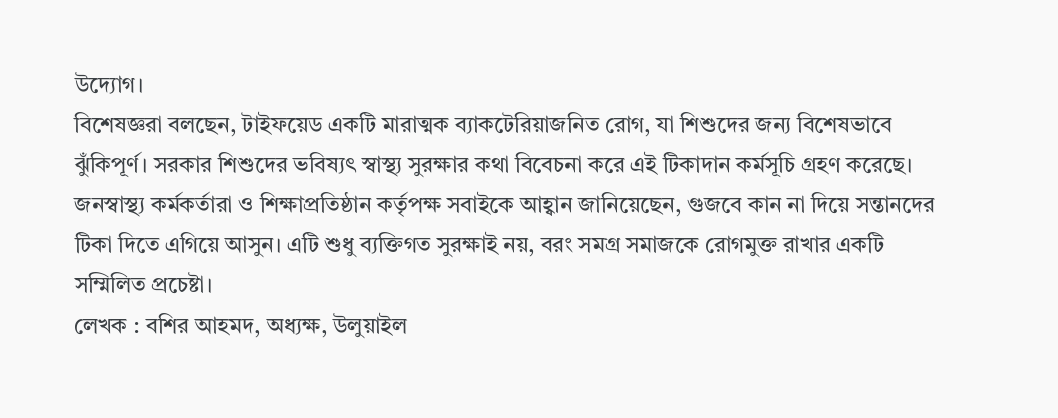উদ্যোগ।
বিশেষজ্ঞরা বলছেন, টাইফয়েড একটি মারাত্মক ব্যাকটেরিয়াজনিত রোগ, যা শিশুদের জন্য বিশেষভাবে ঝুঁকিপূর্ণ। সরকার শিশুদের ভবিষ্যৎ স্বাস্থ্য সুরক্ষার কথা বিবেচনা করে এই টিকাদান কর্মসূচি গ্রহণ করেছে।
জনস্বাস্থ্য কর্মকর্তারা ও শিক্ষাপ্রতিষ্ঠান কর্তৃপক্ষ সবাইকে আহ্বান জানিয়েছেন, গুজবে কান না দিয়ে সন্তানদের টিকা দিতে এগিয়ে আসুন। এটি শুধু ব্যক্তিগত সুরক্ষাই নয়, বরং সমগ্র সমাজকে রোগমুক্ত রাখার একটি সম্মিলিত প্রচেষ্টা।
লেখক : বশির আহমদ, অধ্যক্ষ, উলুয়াইল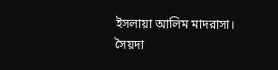ইসলায়া আলিম মাদরাসা।
সৈয়দা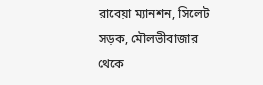রাবেয়া ম্যানশন, সিলেট সড়ক, মৌলভীবাজার থেকে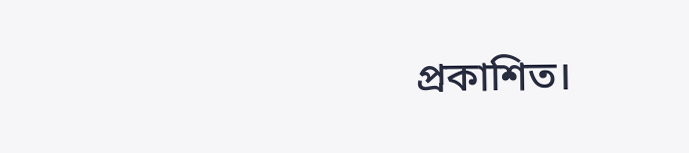প্রকাশিত।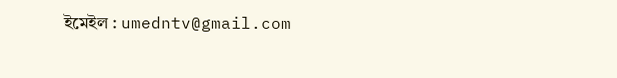ইমেইল : umedntv@gmail.com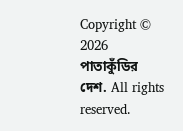Copyright © 2026 পাতাকুঁডির দেশ. All rights reserved.